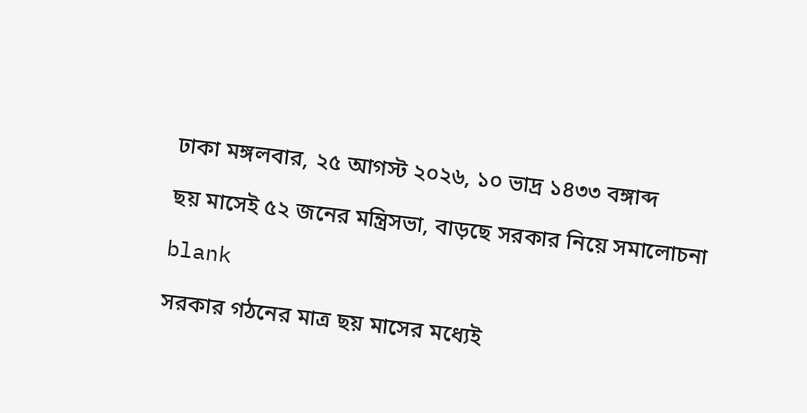ঢাকা মঙ্গলবার, ২৫ আগস্ট ২০২৬, ১০ ভাদ্র ১৪৩৩ বঙ্গাব্দ

ছয় মাসেই ৫২ জনের মন্ত্রিসভা, বাড়ছে সরকার নিয়ে সমালোচনা

blank

সরকার গঠনের মাত্র ছয় মাসের মধ্যেই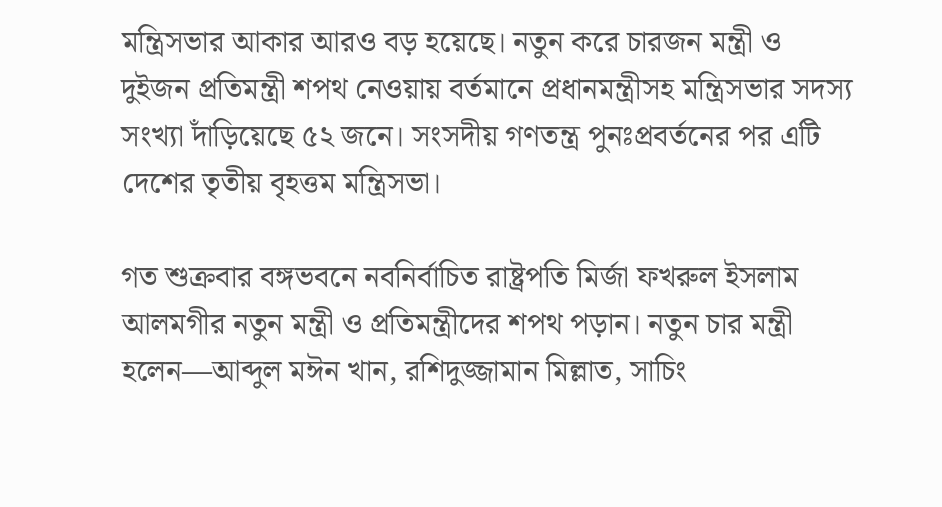মন্ত্রিসভার আকার আরও বড় হয়েছে। নতুন করে চারজন মন্ত্রী ও দুইজন প্রতিমন্ত্রী শপথ নেওয়ায় বর্তমানে প্রধানমন্ত্রীসহ মন্ত্রিসভার সদস্য সংখ্যা দাঁড়িয়েছে ৫২ জনে। সংসদীয় গণতন্ত্র পুনঃপ্রবর্তনের পর এটি দেশের তৃতীয় বৃহত্তম মন্ত্রিসভা।

গত শুক্রবার বঙ্গভবনে নবনির্বাচিত রাষ্ট্রপতি মির্জা ফখরুল ইসলাম আলমগীর নতুন মন্ত্রী ও প্রতিমন্ত্রীদের শপথ পড়ান। নতুন চার মন্ত্রী হলেন—আব্দুল মঈন খান, রশিদুজ্জামান মিল্লাত, সাচিং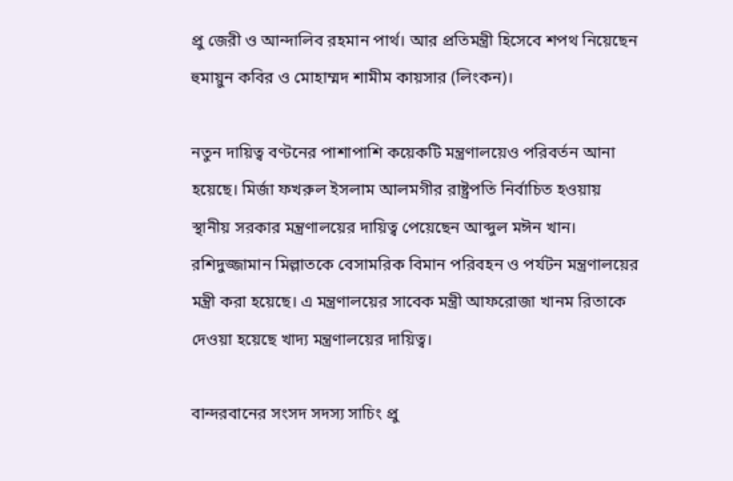প্রু জেরী ও আন্দালিব রহমান পার্থ। আর প্রতিমন্ত্রী হিসেবে শপথ নিয়েছেন হুমায়ুন কবির ও মোহাম্মদ শামীম কায়সার (লিংকন)।

নতুন দায়িত্ব বণ্টনের পাশাপাশি কয়েকটি মন্ত্রণালয়েও পরিবর্তন আনা হয়েছে। মির্জা ফখরুল ইসলাম আলমগীর রাষ্ট্রপতি নির্বাচিত হওয়ায় স্থানীয় সরকার মন্ত্রণালয়ের দায়িত্ব পেয়েছেন আব্দুল মঈন খান। রশিদুজ্জামান মিল্লাতকে বেসামরিক বিমান পরিবহন ও পর্যটন মন্ত্রণালয়ের মন্ত্রী করা হয়েছে। এ মন্ত্রণালয়ের সাবেক মন্ত্রী আফরোজা খানম রিতাকে দেওয়া হয়েছে খাদ্য মন্ত্রণালয়ের দায়িত্ব।

বান্দরবানের সংসদ সদস্য সাচিং প্রু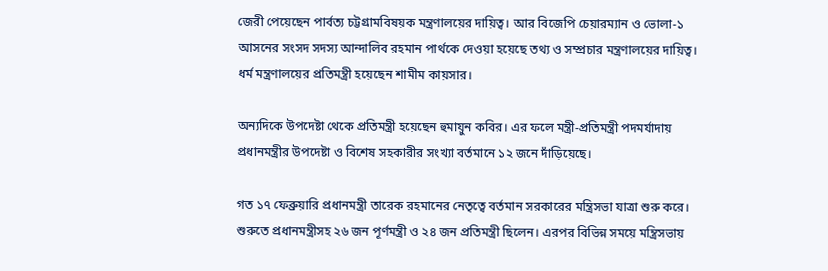জেরী পেয়েছেন পার্বত্য চট্টগ্রামবিষয়ক মন্ত্রণালয়ের দায়িত্ব। আর বিজেপি চেয়ারম্যান ও ভোলা-১ আসনের সংসদ সদস্য আন্দালিব রহমান পার্থকে দেওয়া হয়েছে তথ্য ও সম্প্রচার মন্ত্রণালয়ের দায়িত্ব। ধর্ম মন্ত্রণালয়ের প্রতিমন্ত্রী হয়েছেন শামীম কায়সার।

অন্যদিকে উপদেষ্টা থেকে প্রতিমন্ত্রী হয়েছেন হুমায়ুন কবির। এর ফলে মন্ত্রী-প্রতিমন্ত্রী পদমর্যাদায় প্রধানমন্ত্রীর উপদেষ্টা ও বিশেষ সহকারীর সংখ্যা বর্তমানে ১২ জনে দাঁড়িয়েছে।

গত ১৭ ফেব্রুয়ারি প্রধানমন্ত্রী তারেক রহমানের নেতৃত্বে বর্তমান সরকারের মন্ত্রিসভা যাত্রা শুরু করে। শুরুতে প্রধানমন্ত্রীসহ ২৬ জন পূর্ণমন্ত্রী ও ২৪ জন প্রতিমন্ত্রী ছিলেন। এরপর বিভিন্ন সময়ে মন্ত্রিসভায়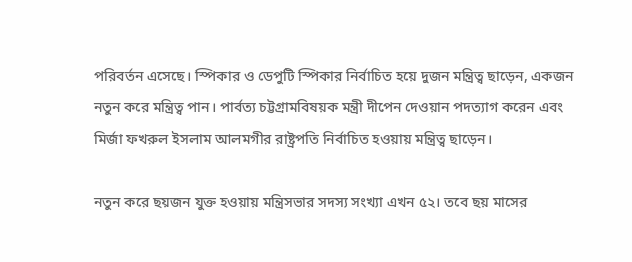পরিবর্তন এসেছে। স্পিকার ও ডেপুটি স্পিকার নির্বাচিত হয়ে দুজন মন্ত্রিত্ব ছাড়েন, একজন নতুন করে মন্ত্রিত্ব পান। পার্বত্য চট্টগ্রামবিষয়ক মন্ত্রী দীপেন দেওয়ান পদত্যাগ করেন এবং মির্জা ফখরুল ইসলাম আলমগীর রাষ্ট্রপতি নির্বাচিত হওয়ায় মন্ত্রিত্ব ছাড়েন।

নতুন করে ছয়জন যুক্ত হওয়ায় মন্ত্রিসভার সদস্য সংখ্যা এখন ৫২। তবে ছয় মাসের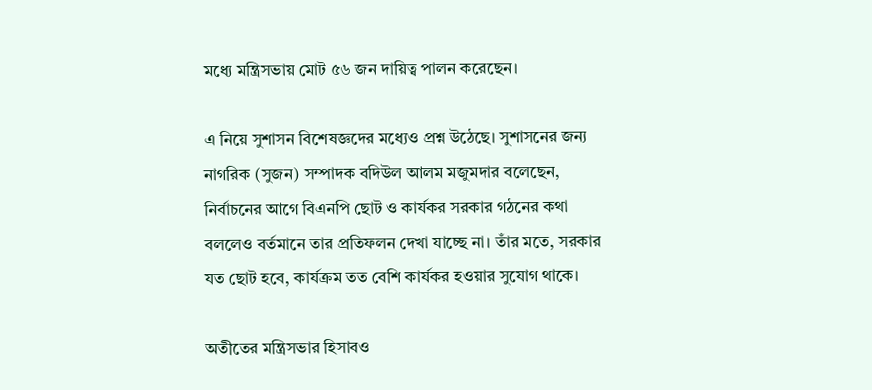মধ্যে মন্ত্রিসভায় মোট ৫৬ জন দায়িত্ব পালন করেছেন।

এ নিয়ে সুশাসন বিশেষজ্ঞদের মধ্যেও প্রশ্ন উঠেছে। সুশাসনের জন্য নাগরিক (সুজন) সম্পাদক বদিউল আলম মজুমদার বলেছেন, নির্বাচনের আগে বিএনপি ছোট ও কার্যকর সরকার গঠনের কথা বললেও বর্তমানে তার প্রতিফলন দেখা যাচ্ছে না। তাঁর মতে, সরকার যত ছোট হবে, কার্যক্রম তত বেশি কার্যকর হওয়ার সুযোগ থাকে।

অতীতের মন্ত্রিসভার হিসাবও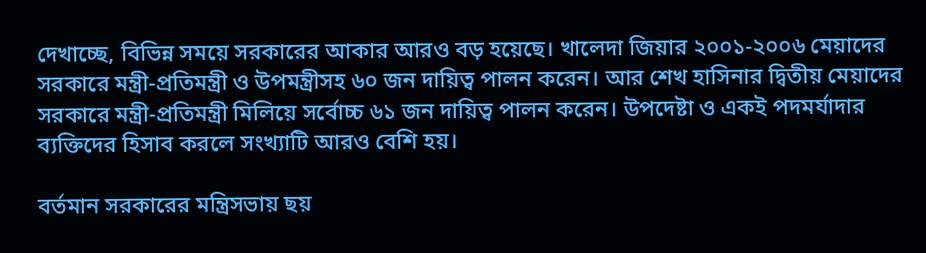দেখাচ্ছে, বিভিন্ন সময়ে সরকারের আকার আরও বড় হয়েছে। খালেদা জিয়ার ২০০১-২০০৬ মেয়াদের সরকারে মন্ত্রী-প্রতিমন্ত্রী ও উপমন্ত্রীসহ ৬০ জন দায়িত্ব পালন করেন। আর শেখ হাসিনার দ্বিতীয় মেয়াদের সরকারে মন্ত্রী-প্রতিমন্ত্রী মিলিয়ে সর্বোচ্চ ৬১ জন দায়িত্ব পালন করেন। উপদেষ্টা ও একই পদমর্যাদার ব্যক্তিদের হিসাব করলে সংখ্যাটি আরও বেশি হয়।

বর্তমান সরকারের মন্ত্রিসভায় ছয়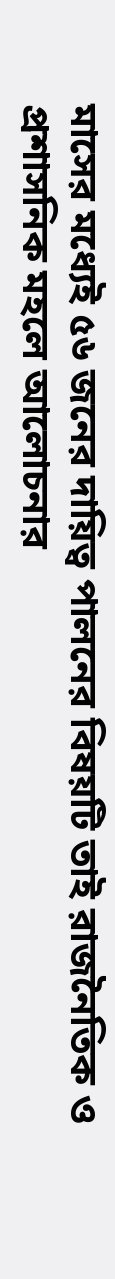মাসের মধ্যেই ৫৬ জনের দায়িত্ব পালনের বিষয়টি তাই রাজনৈতিক ও প্রশাসনিক মহলে আলোচনার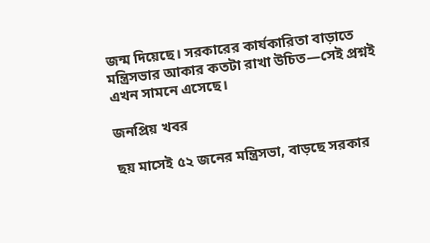জন্ম দিয়েছে। সরকারের কার্যকারিতা বাড়াতে মন্ত্রিসভার আকার কতটা রাখা উচিত—সেই প্রশ্নই এখন সামনে এসেছে।

জনপ্রিয় খবর

ছয় মাসেই ৫২ জনের মন্ত্রিসভা, বাড়ছে সরকার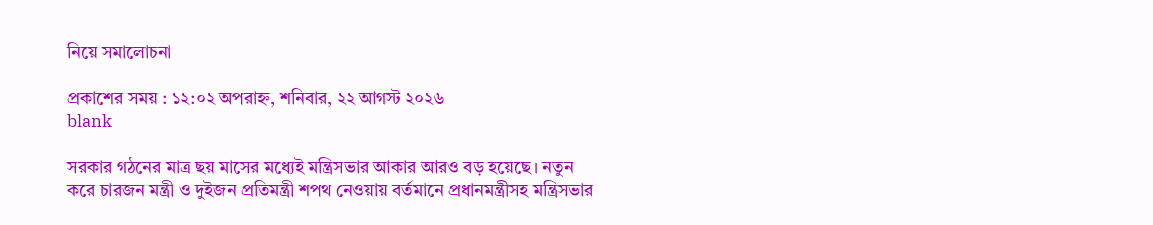নিয়ে সমালোচনা

প্রকাশের সময় : ১২:০২ অপরাহ্ন, শনিবার, ২২ আগস্ট ২০২৬
blank

সরকার গঠনের মাত্র ছয় মাসের মধ্যেই মন্ত্রিসভার আকার আরও বড় হয়েছে। নতুন করে চারজন মন্ত্রী ও দুইজন প্রতিমন্ত্রী শপথ নেওয়ায় বর্তমানে প্রধানমন্ত্রীসহ মন্ত্রিসভার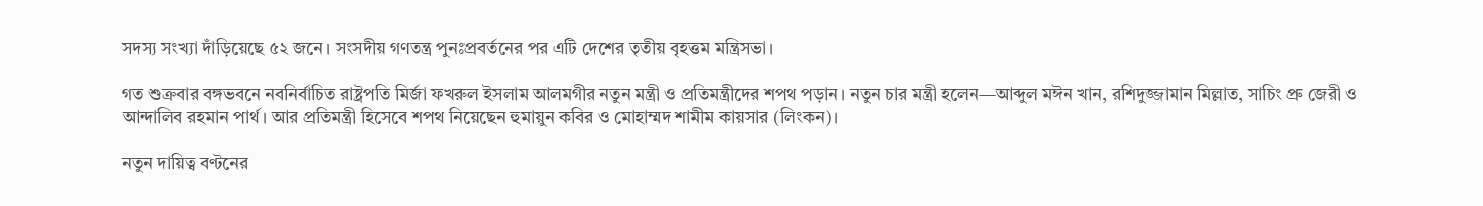সদস্য সংখ্যা দাঁড়িয়েছে ৫২ জনে। সংসদীয় গণতন্ত্র পুনঃপ্রবর্তনের পর এটি দেশের তৃতীয় বৃহত্তম মন্ত্রিসভা।

গত শুক্রবার বঙ্গভবনে নবনির্বাচিত রাষ্ট্রপতি মির্জা ফখরুল ইসলাম আলমগীর নতুন মন্ত্রী ও প্রতিমন্ত্রীদের শপথ পড়ান। নতুন চার মন্ত্রী হলেন—আব্দুল মঈন খান, রশিদুজ্জামান মিল্লাত, সাচিং প্রু জেরী ও আন্দালিব রহমান পার্থ। আর প্রতিমন্ত্রী হিসেবে শপথ নিয়েছেন হুমায়ুন কবির ও মোহাম্মদ শামীম কায়সার (লিংকন)।

নতুন দায়িত্ব বণ্টনের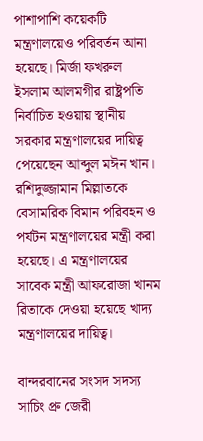পাশাপাশি কয়েকটি মন্ত্রণালয়েও পরিবর্তন আনা হয়েছে। মির্জা ফখরুল ইসলাম আলমগীর রাষ্ট্রপতি নির্বাচিত হওয়ায় স্থানীয় সরকার মন্ত্রণালয়ের দায়িত্ব পেয়েছেন আব্দুল মঈন খান। রশিদুজ্জামান মিল্লাতকে বেসামরিক বিমান পরিবহন ও পর্যটন মন্ত্রণালয়ের মন্ত্রী করা হয়েছে। এ মন্ত্রণালয়ের সাবেক মন্ত্রী আফরোজা খানম রিতাকে দেওয়া হয়েছে খাদ্য মন্ত্রণালয়ের দায়িত্ব।

বান্দরবানের সংসদ সদস্য সাচিং প্রু জেরী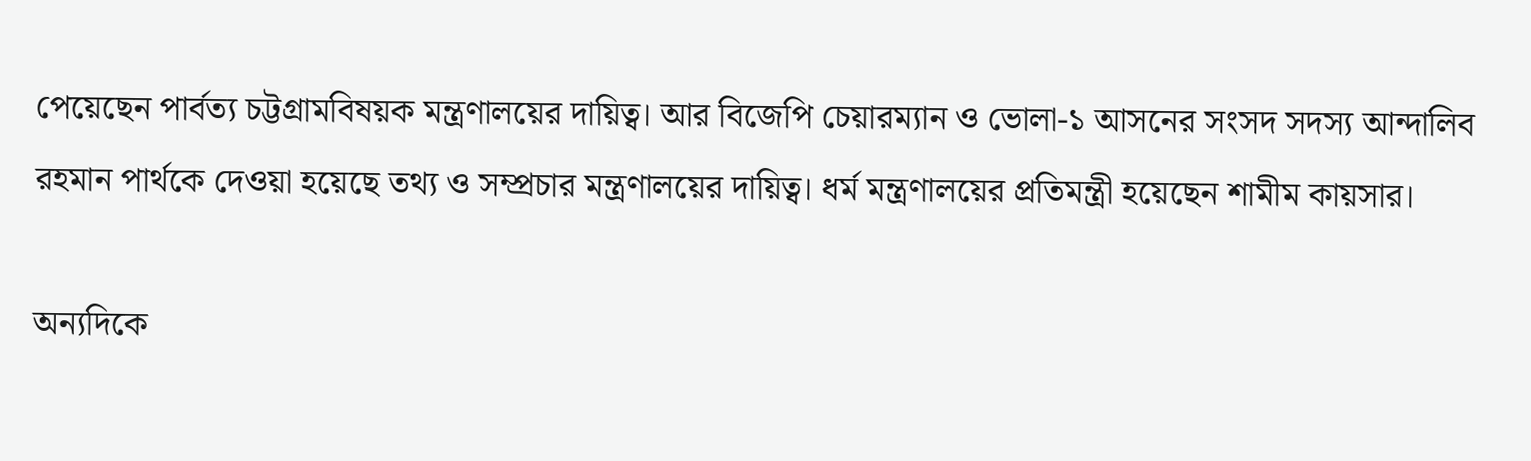পেয়েছেন পার্বত্য চট্টগ্রামবিষয়ক মন্ত্রণালয়ের দায়িত্ব। আর বিজেপি চেয়ারম্যান ও ভোলা-১ আসনের সংসদ সদস্য আন্দালিব রহমান পার্থকে দেওয়া হয়েছে তথ্য ও সম্প্রচার মন্ত্রণালয়ের দায়িত্ব। ধর্ম মন্ত্রণালয়ের প্রতিমন্ত্রী হয়েছেন শামীম কায়সার।

অন্যদিকে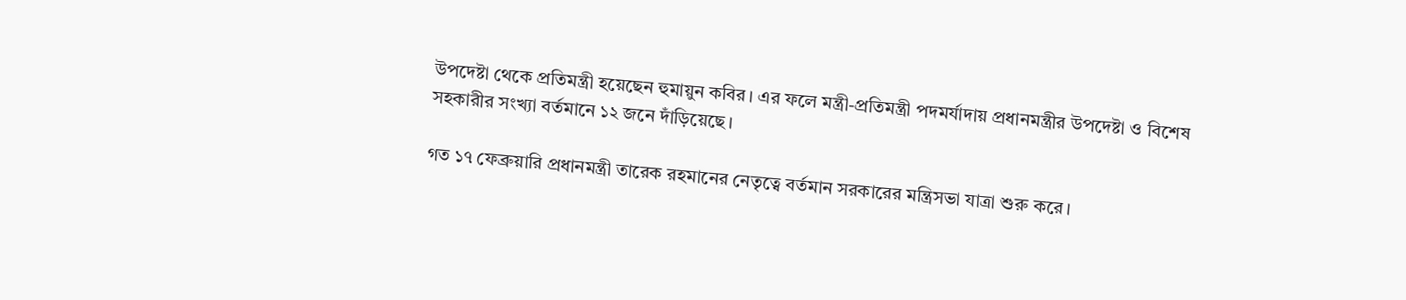উপদেষ্টা থেকে প্রতিমন্ত্রী হয়েছেন হুমায়ুন কবির। এর ফলে মন্ত্রী-প্রতিমন্ত্রী পদমর্যাদায় প্রধানমন্ত্রীর উপদেষ্টা ও বিশেষ সহকারীর সংখ্যা বর্তমানে ১২ জনে দাঁড়িয়েছে।

গত ১৭ ফেব্রুয়ারি প্রধানমন্ত্রী তারেক রহমানের নেতৃত্বে বর্তমান সরকারের মন্ত্রিসভা যাত্রা শুরু করে।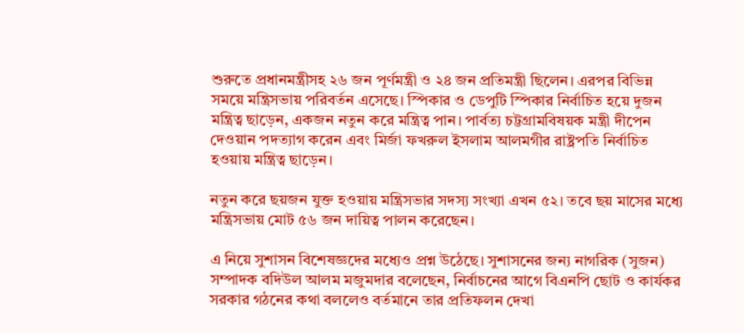শুরুতে প্রধানমন্ত্রীসহ ২৬ জন পূর্ণমন্ত্রী ও ২৪ জন প্রতিমন্ত্রী ছিলেন। এরপর বিভিন্ন সময়ে মন্ত্রিসভায় পরিবর্তন এসেছে। স্পিকার ও ডেপুটি স্পিকার নির্বাচিত হয়ে দুজন মন্ত্রিত্ব ছাড়েন, একজন নতুন করে মন্ত্রিত্ব পান। পার্বত্য চট্টগ্রামবিষয়ক মন্ত্রী দীপেন দেওয়ান পদত্যাগ করেন এবং মির্জা ফখরুল ইসলাম আলমগীর রাষ্ট্রপতি নির্বাচিত হওয়ায় মন্ত্রিত্ব ছাড়েন।

নতুন করে ছয়জন যুক্ত হওয়ায় মন্ত্রিসভার সদস্য সংখ্যা এখন ৫২। তবে ছয় মাসের মধ্যে মন্ত্রিসভায় মোট ৫৬ জন দায়িত্ব পালন করেছেন।

এ নিয়ে সুশাসন বিশেষজ্ঞদের মধ্যেও প্রশ্ন উঠেছে। সুশাসনের জন্য নাগরিক (সুজন) সম্পাদক বদিউল আলম মজুমদার বলেছেন, নির্বাচনের আগে বিএনপি ছোট ও কার্যকর সরকার গঠনের কথা বললেও বর্তমানে তার প্রতিফলন দেখা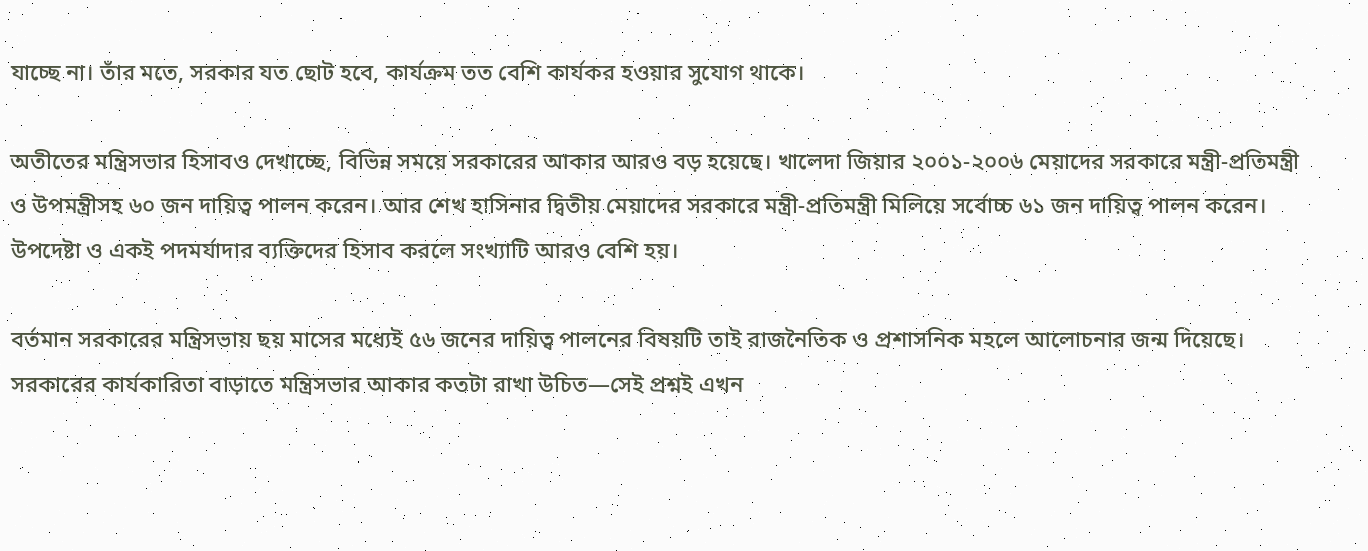যাচ্ছে না। তাঁর মতে, সরকার যত ছোট হবে, কার্যক্রম তত বেশি কার্যকর হওয়ার সুযোগ থাকে।

অতীতের মন্ত্রিসভার হিসাবও দেখাচ্ছে, বিভিন্ন সময়ে সরকারের আকার আরও বড় হয়েছে। খালেদা জিয়ার ২০০১-২০০৬ মেয়াদের সরকারে মন্ত্রী-প্রতিমন্ত্রী ও উপমন্ত্রীসহ ৬০ জন দায়িত্ব পালন করেন। আর শেখ হাসিনার দ্বিতীয় মেয়াদের সরকারে মন্ত্রী-প্রতিমন্ত্রী মিলিয়ে সর্বোচ্চ ৬১ জন দায়িত্ব পালন করেন। উপদেষ্টা ও একই পদমর্যাদার ব্যক্তিদের হিসাব করলে সংখ্যাটি আরও বেশি হয়।

বর্তমান সরকারের মন্ত্রিসভায় ছয় মাসের মধ্যেই ৫৬ জনের দায়িত্ব পালনের বিষয়টি তাই রাজনৈতিক ও প্রশাসনিক মহলে আলোচনার জন্ম দিয়েছে। সরকারের কার্যকারিতা বাড়াতে মন্ত্রিসভার আকার কতটা রাখা উচিত—সেই প্রশ্নই এখন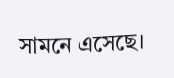সামনে এসেছে।